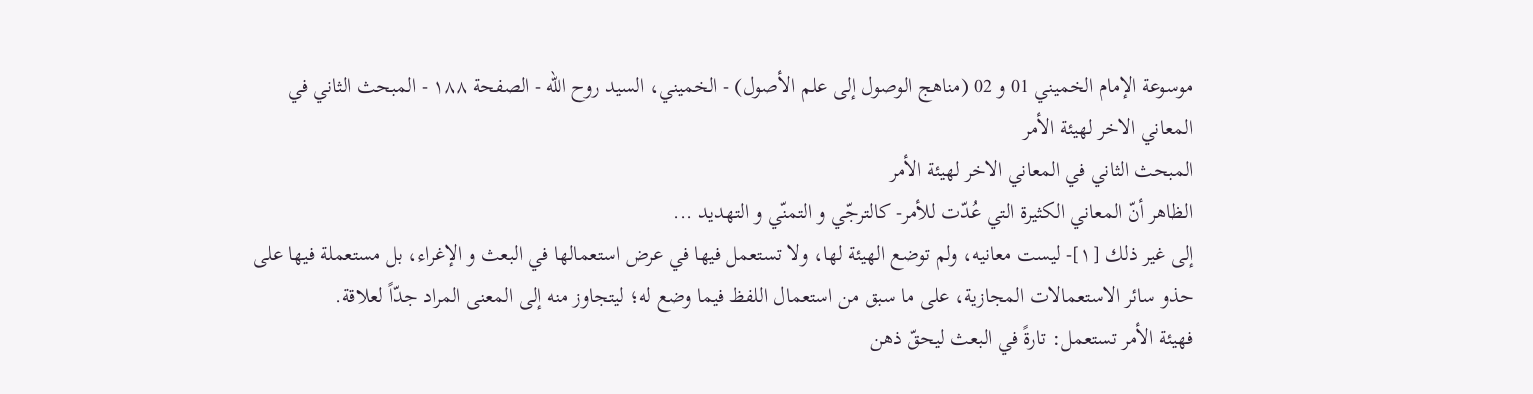موسوعة الإمام الخميني 01 و 02 (مناهج الوصول إلى علم الأصول) - الخميني، السيد روح الله - الصفحة ١٨٨ - المبحث الثاني في المعاني الاخر لهيئة الأمر
المبحث الثاني في المعاني الاخر لهيئة الأمر
الظاهر أنّ المعاني الكثيرة التي عُدّت للأمر- كالترجّي و التمنّي و التهديد ...
إلى غير ذلك [١]- ليست معانيه، ولم توضع الهيئة لها، ولا تستعمل فيها في عرض استعمالها في البعث و الإغراء، بل مستعملة فيها على حذو سائر الاستعمالات المجازية، على ما سبق من استعمال اللفظ فيما وضع له؛ ليتجاوز منه إلى المعنى المراد جدّاً لعلاقة.
فهيئة الأمر تستعمل: تارةً في البعث ليحقّ ذهن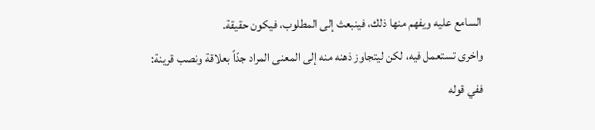السامع عليه ويفهم منها ذلك، فينبعث إلى المطلوب، فيكون حقيقة.
واخرى تستعمل فيه، لكن ليتجاوز ذهنه منه إلى المعنى المراد جدّاً بعلاقة ونصب قرينة:
ففي قوله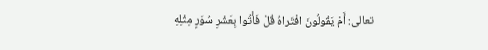تعالى: أَمْ يَقُولُونَ افْتَراهُ قُلْ فَأْتُوا بِعَشْرِ سُوَرٍ مِثْلِهِ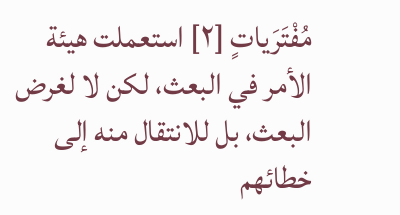مُفْتَرَياتٍ [٢] استعملت هيئة الأمر في البعث، لكن لا لغرض البعث، بل للانتقال منه إلى خطائهم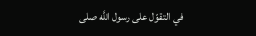في التقوّل على رسول اللَّه صلى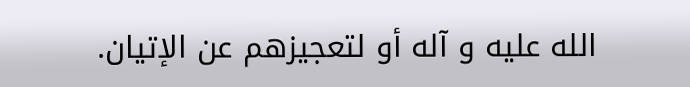الله عليه و آله أو لتعجيزهم عن الإتيان.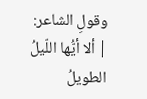وقولِ الشاعر:
| ألا أيُّها اللّيلُ الطويلُ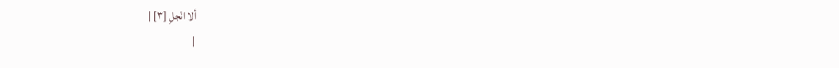ألا انْجلِ [٣] |
|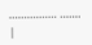................ ....... |